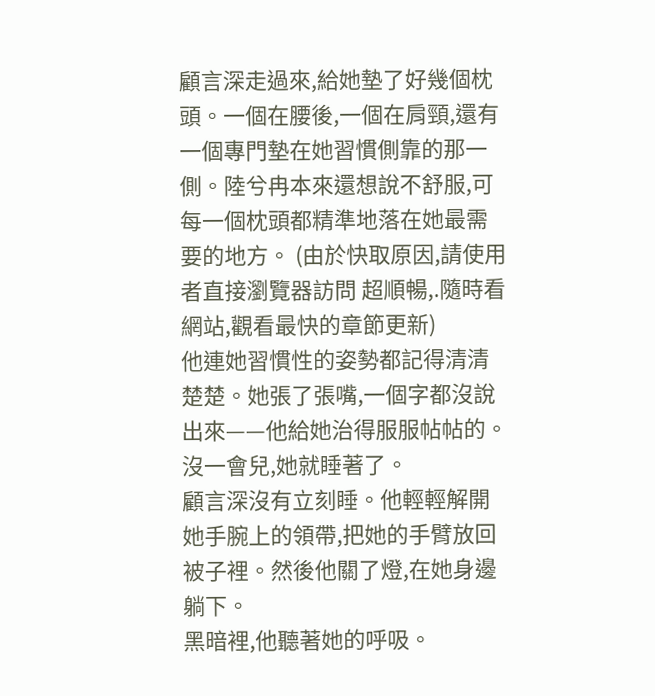顧言深走過來,給她墊了好幾個枕頭。一個在腰後,一個在肩頸,還有一個專門墊在她習慣側靠的那一側。陸兮冉本來還想說不舒服,可每一個枕頭都精準地落在她最需要的地方。 (由於快取原因,請使用者直接瀏覽器訪問 超順暢,.隨時看 網站,觀看最快的章節更新)
他連她習慣性的姿勢都記得清清楚楚。她張了張嘴,一個字都沒說出來——他給她治得服服帖帖的。
沒一會兒,她就睡著了。
顧言深沒有立刻睡。他輕輕解開她手腕上的領帶,把她的手臂放回被子裡。然後他關了燈,在她身邊躺下。
黑暗裡,他聽著她的呼吸。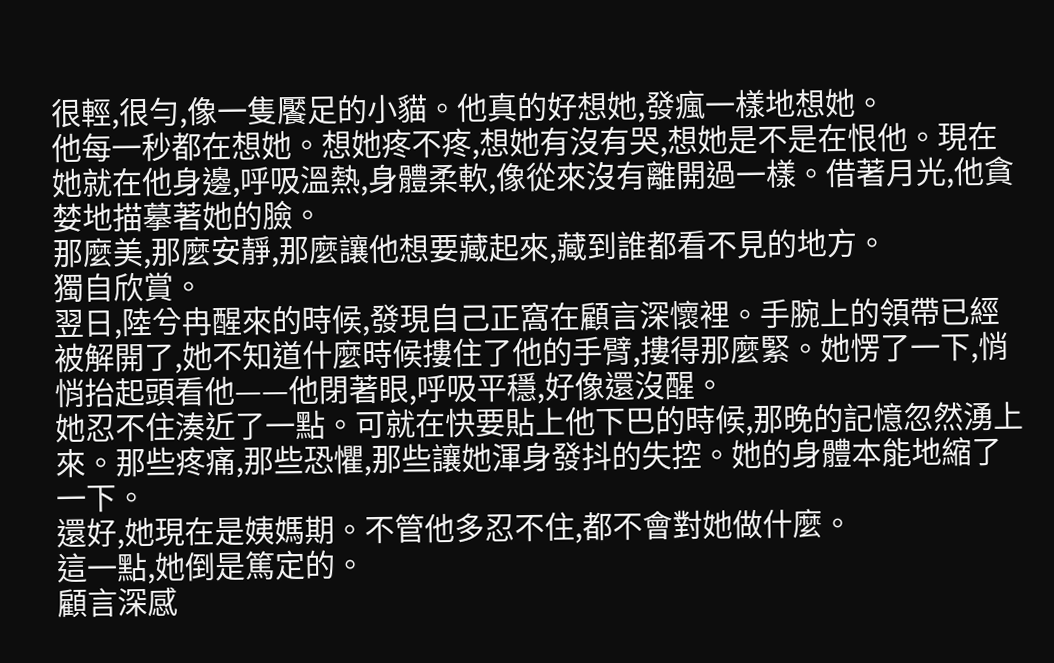很輕,很勻,像一隻饜足的小貓。他真的好想她,發瘋一樣地想她。
他每一秒都在想她。想她疼不疼,想她有沒有哭,想她是不是在恨他。現在她就在他身邊,呼吸溫熱,身體柔軟,像從來沒有離開過一樣。借著月光,他貪婪地描摹著她的臉。
那麼美,那麼安靜,那麼讓他想要藏起來,藏到誰都看不見的地方。
獨自欣賞。
翌日,陸兮冉醒來的時候,發現自己正窩在顧言深懷裡。手腕上的領帶已經被解開了,她不知道什麼時候摟住了他的手臂,摟得那麼緊。她愣了一下,悄悄抬起頭看他——他閉著眼,呼吸平穩,好像還沒醒。
她忍不住湊近了一點。可就在快要貼上他下巴的時候,那晚的記憶忽然湧上來。那些疼痛,那些恐懼,那些讓她渾身發抖的失控。她的身體本能地縮了一下。
還好,她現在是姨媽期。不管他多忍不住,都不會對她做什麼。
這一點,她倒是篤定的。
顧言深感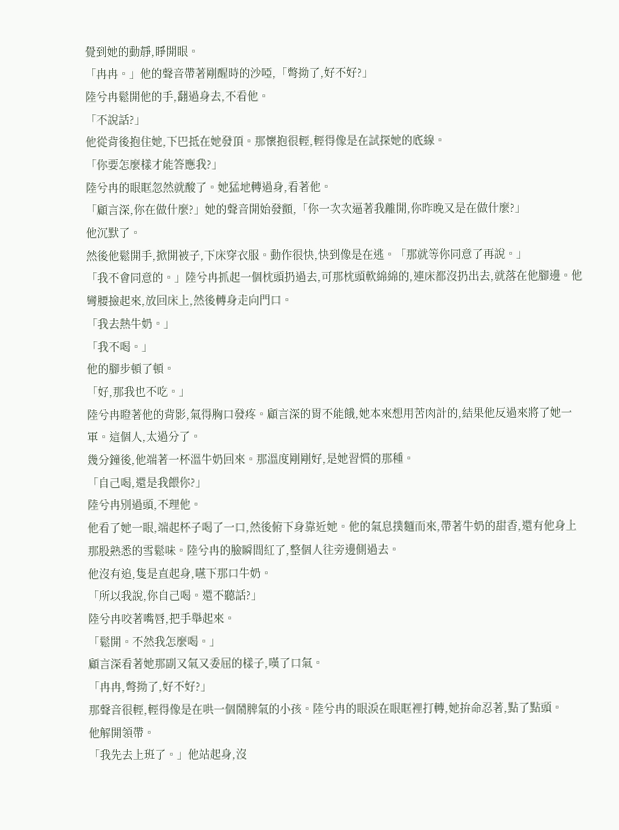覺到她的動靜,睜開眼。
「冉冉。」他的聲音帶著剛醒時的沙啞,「彆拗了,好不好?」
陸兮冉鬆開他的手,翻過身去,不看他。
「不說話?」
他從背後抱住她,下巴抵在她發頂。那懷抱很輕,輕得像是在試探她的底線。
「你要怎麼樣才能答應我?」
陸兮冉的眼眶忽然就酸了。她猛地轉過身,看著他。
「顧言深,你在做什麼?」她的聲音開始發顫,「你一次次逼著我離開,你昨晚又是在做什麼?」
他沉默了。
然後他鬆開手,掀開被子,下床穿衣服。動作很快,快到像是在逃。「那就等你同意了再說。」
「我不會同意的。」陸兮冉抓起一個枕頭扔過去,可那枕頭軟綿綿的,連床都沒扔出去,就落在他腳邊。他彎腰撿起來,放回床上,然後轉身走向門口。
「我去熱牛奶。」
「我不喝。」
他的腳步頓了頓。
「好,那我也不吃。」
陸兮冉瞪著他的背影,氣得胸口發疼。顧言深的胃不能餓,她本來想用苦肉計的,結果他反過來將了她一軍。這個人,太過分了。
幾分鐘後,他端著一杯溫牛奶回來。那溫度剛剛好,是她習慣的那種。
「自己喝,還是我餵你?」
陸兮冉別過頭,不理他。
他看了她一眼,端起杯子喝了一口,然後俯下身靠近她。他的氣息撲麵而來,帶著牛奶的甜香,還有他身上那股熟悉的雪鬆味。陸兮冉的臉瞬間紅了,整個人往旁邊側過去。
他沒有追,隻是直起身,嚥下那口牛奶。
「所以我說,你自己喝。還不聽話?」
陸兮冉咬著嘴唇,把手舉起來。
「鬆開。不然我怎麼喝。」
顧言深看著她那副又氣又委屈的樣子,嘆了口氣。
「冉冉,彆拗了,好不好?」
那聲音很輕,輕得像是在哄一個鬧脾氣的小孩。陸兮冉的眼淚在眼眶裡打轉,她拚命忍著,點了點頭。
他解開領帶。
「我先去上班了。」他站起身,沒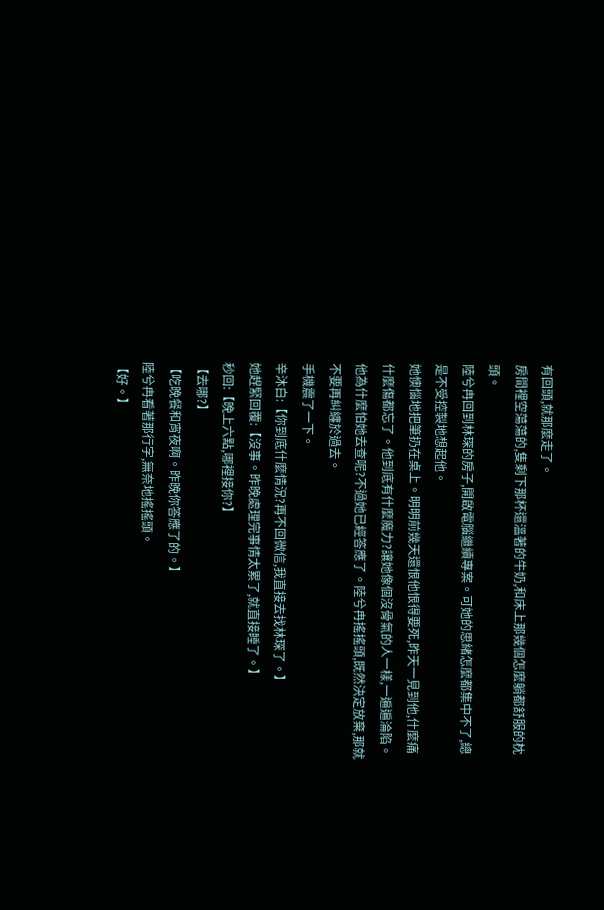有回頭,就那麼走了。
房間裡空蕩蕩的,隻剩下那杯還溫著的牛奶,和床上那幾個怎麼躺都舒服的枕頭。
陸兮冉回到林琛的房子,開啟電腦繼續專案。可她的思緒怎麼都集中不了,總是不受控製地想起他。
她懊惱地把筆扔在桌上。明明前幾天還恨他恨得要死,昨天一見到他,什麼痛什麼傷都忘了。他到底有什麼魔力?讓她像個沒骨氣的人一樣,一遍遍淪陷。
他為什麼怕她去查呢?不過她已經答應了。陸兮冉搖搖頭,既然決定放棄,那就不要再糾纏於過去。
手機震了一下。
辛沐白:【你到底什麼情況?再不回微信,我直接去找林琛了。】
她趕緊回覆:【沒事。昨晚處理完事情太累了,就直接睡了。】
秒回:【晚上六點,哪裡接你?】
【去哪?】
【吃晚餐和宵夜啊。昨晚你答應了的。】
陸兮冉看著那行字,無奈地搖搖頭。
【好。】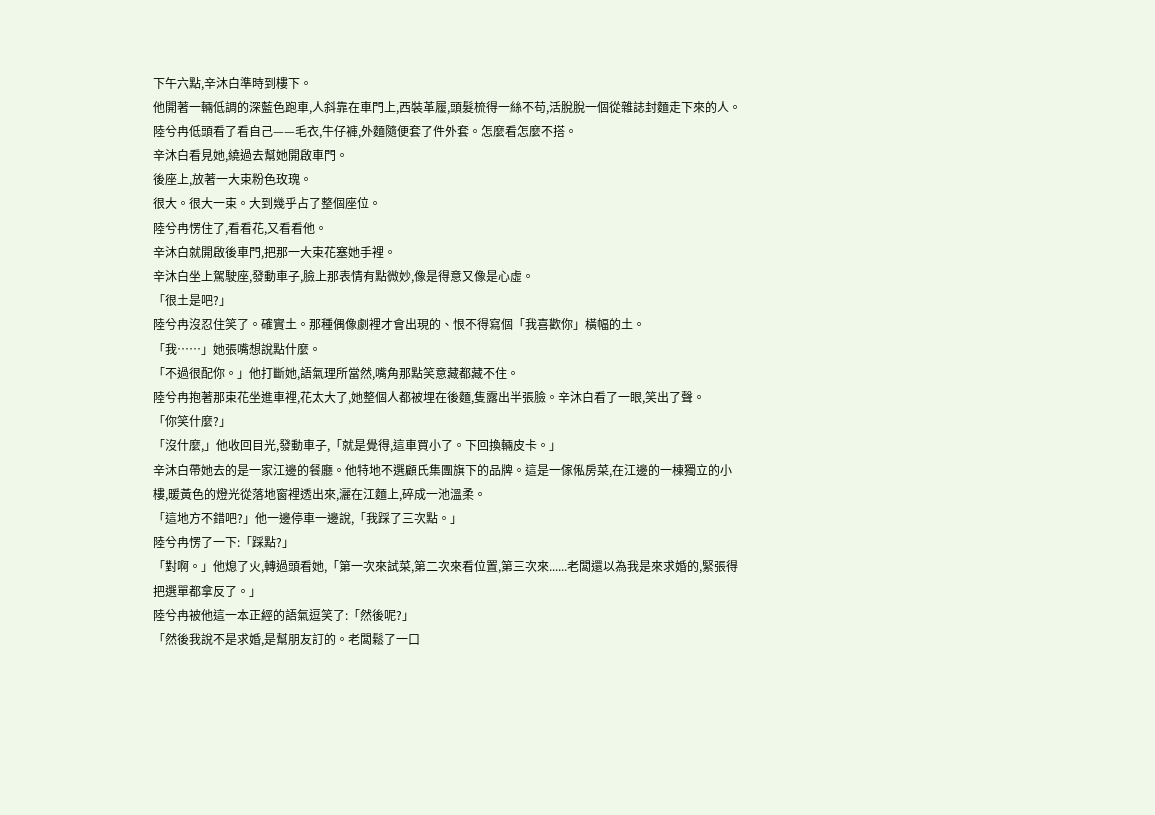下午六點,辛沐白準時到樓下。
他開著一輛低調的深藍色跑車,人斜靠在車門上,西裝革履,頭髮梳得一絲不苟,活脫脫一個從雜誌封麵走下來的人。陸兮冉低頭看了看自己——毛衣,牛仔褲,外麵隨便套了件外套。怎麼看怎麼不搭。
辛沐白看見她,繞過去幫她開啟車門。
後座上,放著一大束粉色玫瑰。
很大。很大一束。大到幾乎占了整個座位。
陸兮冉愣住了,看看花,又看看他。
辛沐白就開啟後車門,把那一大束花塞她手裡。
辛沐白坐上駕駛座,發動車子,臉上那表情有點微妙,像是得意又像是心虛。
「很土是吧?」
陸兮冉沒忍住笑了。確實土。那種偶像劇裡才會出現的、恨不得寫個「我喜歡你」橫幅的土。
「我……」她張嘴想說點什麼。
「不過很配你。」他打斷她,語氣理所當然,嘴角那點笑意藏都藏不住。
陸兮冉抱著那束花坐進車裡,花太大了,她整個人都被埋在後麵,隻露出半張臉。辛沐白看了一眼,笑出了聲。
「你笑什麼?」
「沒什麼,」他收回目光,發動車子,「就是覺得,這車買小了。下回換輛皮卡。」
辛沐白帶她去的是一家江邊的餐廳。他特地不選顧氏集團旗下的品牌。這是一傢俬房菜,在江邊的一棟獨立的小樓,暖黃色的燈光從落地窗裡透出來,灑在江麵上,碎成一池溫柔。
「這地方不錯吧?」他一邊停車一邊說,「我踩了三次點。」
陸兮冉愣了一下:「踩點?」
「對啊。」他熄了火,轉過頭看她,「第一次來試菜,第二次來看位置,第三次來......老闆還以為我是來求婚的,緊張得把選單都拿反了。」
陸兮冉被他這一本正經的語氣逗笑了:「然後呢?」
「然後我說不是求婚,是幫朋友訂的。老闆鬆了一口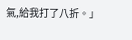氣,給我打了八折。」